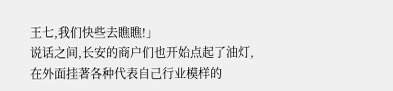王七,我们快些去瞧瞧!」
说话之间,长安的商户们也开始点起了油灯,在外面挂著各种代表自己行业模样的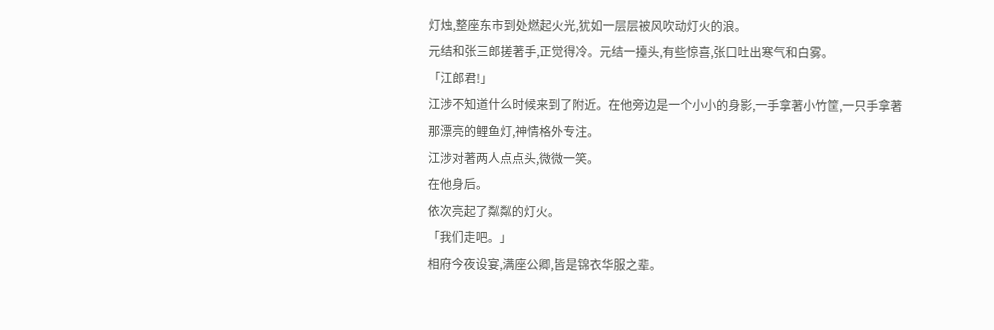灯烛,整座东市到处燃起火光,犹如一层层被风吹动灯火的浪。
元结和张三郎搓著手,正觉得冷。元结一擡头,有些惊喜,张口吐出寒气和白雾。
「江郎君!」
江涉不知道什么时候来到了附近。在他旁边是一个小小的身影,一手拿著小竹筐,一只手拿著那漂亮的鲤鱼灯,神情格外专注。
江涉对著两人点点头,微微一笑。
在他身后。
依次亮起了粼粼的灯火。
「我们走吧。」
相府今夜设宴,满座公卿,皆是锦衣华服之辈。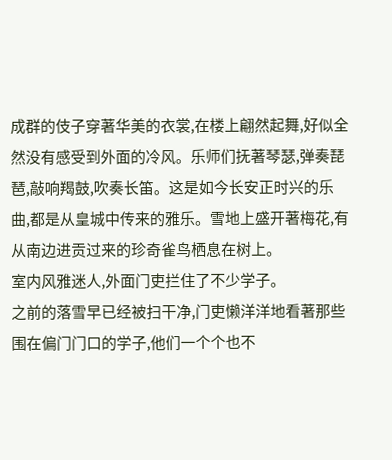成群的伎子穿著华美的衣裳,在楼上翩然起舞,好似全然没有感受到外面的冷风。乐师们抚著琴瑟,弹奏琵琶,敲响羯鼓,吹奏长笛。这是如今长安正时兴的乐曲,都是从皇城中传来的雅乐。雪地上盛开著梅花,有从南边进贡过来的珍奇雀鸟栖息在树上。
室内风雅迷人,外面门吏拦住了不少学子。
之前的落雪早已经被扫干净,门吏懒洋洋地看著那些围在偏门门口的学子,他们一个个也不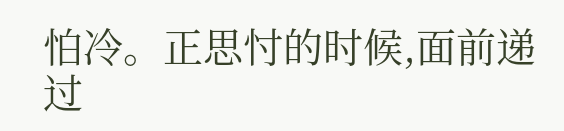怕冷。正思忖的时候,面前递过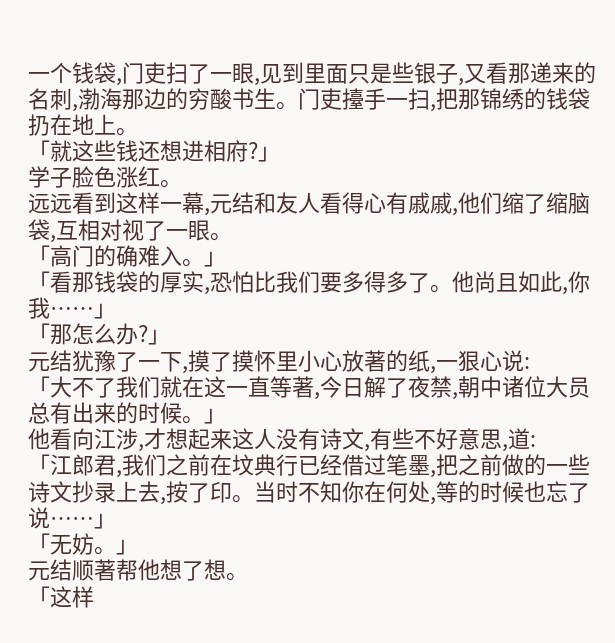一个钱袋,门吏扫了一眼,见到里面只是些银子,又看那递来的名刺,渤海那边的穷酸书生。门吏擡手一扫,把那锦绣的钱袋扔在地上。
「就这些钱还想进相府?」
学子脸色涨红。
远远看到这样一幕,元结和友人看得心有戚戚,他们缩了缩脑袋,互相对视了一眼。
「高门的确难入。」
「看那钱袋的厚实,恐怕比我们要多得多了。他尚且如此,你我……」
「那怎么办?」
元结犹豫了一下,摸了摸怀里小心放著的纸,一狠心说:
「大不了我们就在这一直等著,今日解了夜禁,朝中诸位大员总有出来的时候。」
他看向江涉,才想起来这人没有诗文,有些不好意思,道:
「江郎君,我们之前在坟典行已经借过笔墨,把之前做的一些诗文抄录上去,按了印。当时不知你在何处,等的时候也忘了说……」
「无妨。」
元结顺著帮他想了想。
「这样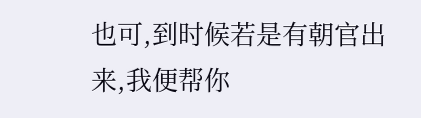也可,到时候若是有朝官出来,我便帮你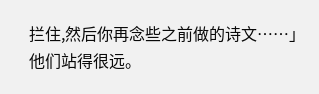拦住,然后你再念些之前做的诗文……」
他们站得很远。